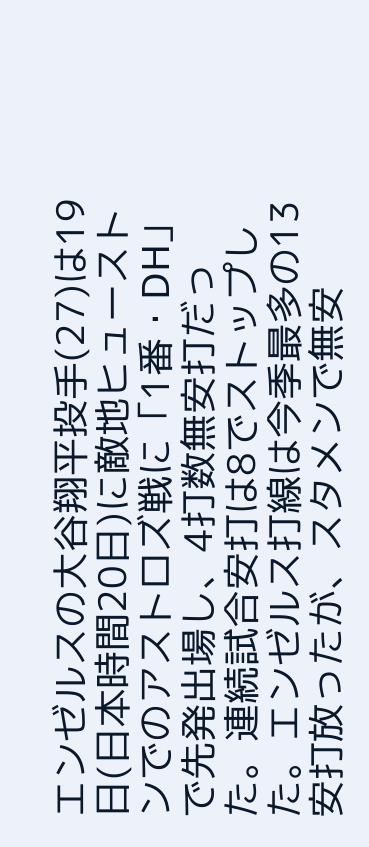エンゼルスの大谷翔平投手(27)は19日(日本時間20日)に敵地ヒューストンでのアストロズ戦に「1番・DH」で先発出場し、4打数無安打だった。連続試合安打は8でストップした。エンゼルス打線は今季最多の13安打放ったが、スタメンで無安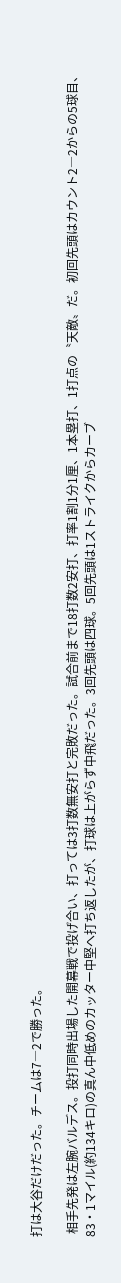打は大谷だけだった。チームは7―2で勝った。

 相手先発は左腕バルデス。投打同時出場した開幕戦で投げ合い、打っては3打数無安打と完敗だった。試合前まで18打数2安打、打率1割1分1厘、1本塁打、1打点の〝天敵〟だ。初回先頭はカウント2―2からの5球目、83・1マイル(約134キロ)の真ん中低めのカッター中堅へ打ち返したが、打球は上がらず中飛だった。3回先頭は四球。5回先頭は1ストライクからカーブ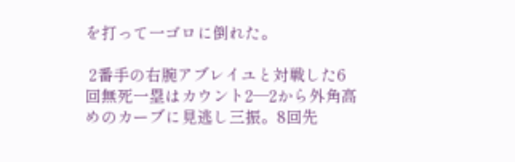を打って一ゴロに倒れた。

 2番手の右腕アブレイユと対戦した6回無死一塁はカウント2―2から外角高めのカーブに見逃し三振。8回先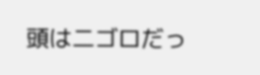頭は二ゴロだっ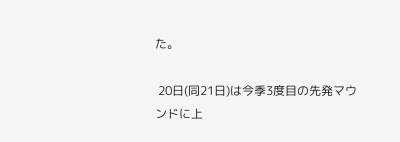た。

 20日(同21日)は今季3度目の先発マウンドに上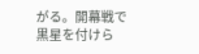がる。開幕戦で黒星を付けら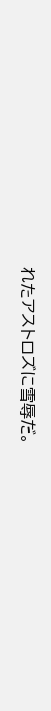れたアストロズに雪辱だ。